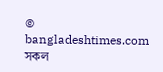© bangladeshtimes.com সকল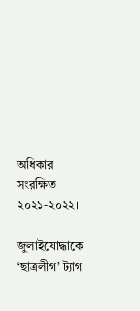অধিকার সংরক্ষিত ২০২১-২০২২।

জুলাইযোদ্ধাকে ‘ছাত্রলীগ’ ট্যাগ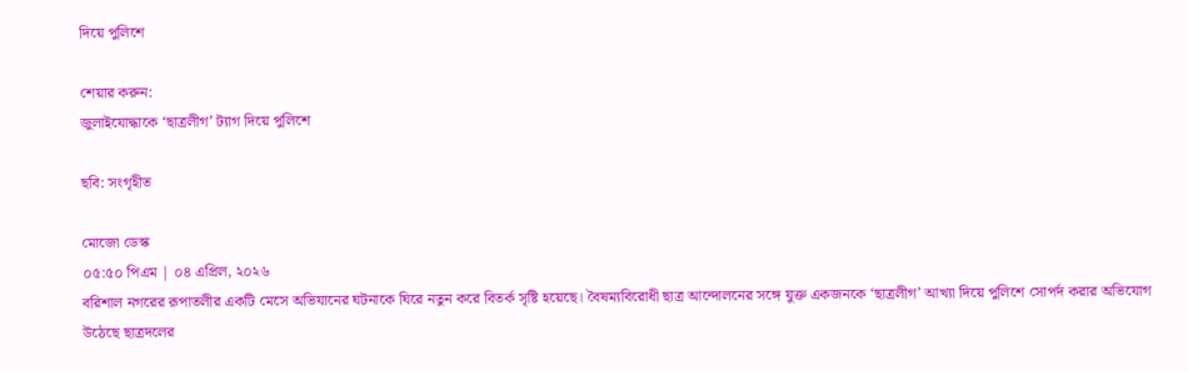দিয়ে পুলিশে

শেয়ার করুন:
জুলাইযোদ্ধাকে ‘ছাত্রলীগ’ ট্যাগ দিয়ে পুলিশে

ছবি: সংগৃহীত

মোজো ডেস্ক
০৫:৫০ পিএম | ০৪ এপ্রিল, ২০২৬
বরিশাল নগরের রূপাতলীর একটি মেসে অভিযানের ঘটনাকে ঘিরে নতুন করে বিতর্ক সৃষ্টি হয়েছে। বৈষম্যবিরোধী ছাত্র আন্দোলনের সঙ্গে যুক্ত একজনকে ‘ছাত্রলীগ’ আখ্যা দিয়ে পুলিশে সোপর্দ করার অভিযোগ উঠেছে ছাত্রদলের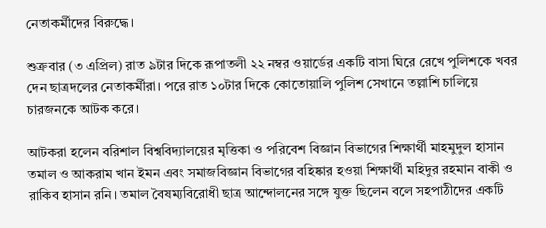নেতাকর্মীদের বিরুদ্ধে।

শুক্রবার (৩ এপ্রিল) রাত ৯টার দিকে রূপাতলী ২২ নম্বর ওয়ার্ডের একটি বাসা ঘিরে রেখে পুলিশকে খবর দেন ছাত্রদলের নেতাকর্মীরা। পরে রাত ১০টার দিকে কোতোয়ালি পুলিশ সেখানে তল্লাশি চালিয়ে চারজনকে আটক করে।

আটকরা হলেন বরিশাল বিশ্ববিদ্যালয়ের মৃত্তিকা ও পরিবেশ বিজ্ঞান বিভাগের শিক্ষার্থী মাহমুদুল হাসান তমাল ও আকরাম খান ইমন এবং সমাজবিজ্ঞান বিভাগের বহিষ্কার হওয়া শিক্ষার্থী মহিদুর রহমান বাকী ও রাকিব হাসান রনি। তমাল বৈষম্যবিরোধী ছাত্র আন্দোলনের সঙ্গে যুক্ত ছিলেন বলে সহপাঠীদের একটি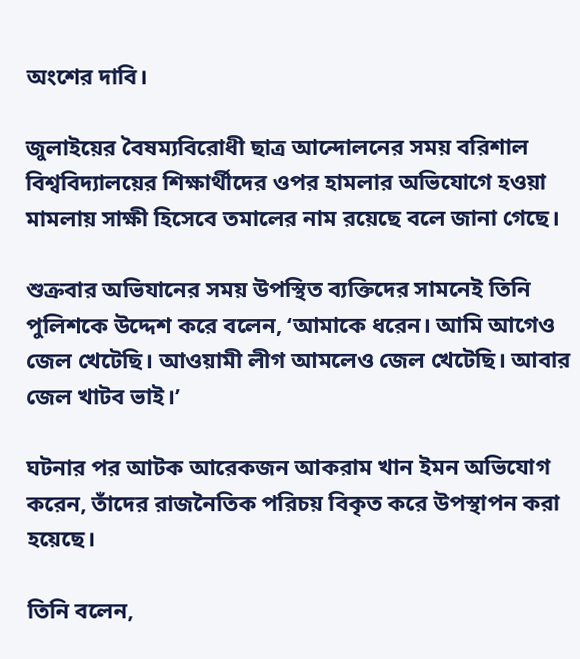অংশের দাবি।

জুলাইয়ের বৈষম্যবিরোধী ছাত্র আন্দোলনের সময় বরিশাল বিশ্ববিদ্যালয়ের শিক্ষার্থীদের ওপর হামলার অভিযোগে হওয়া মামলায় সাক্ষী হিসেবে তমালের নাম রয়েছে বলে জানা গেছে।

শুক্রবার অভিযানের সময় উপস্থিত ব্যক্তিদের সামনেই তিনি পুলিশকে উদ্দেশ করে বলেন, ‘আমাকে ধরেন। আমি আগেও জেল খেটেছি। আওয়ামী লীগ আমলেও জেল খেটেছি। আবার জেল খাটব ভাই।’

ঘটনার পর আটক আরেকজন আকরাম খান ইমন অভিযোগ করেন, তাঁদের রাজনৈতিক পরিচয় বিকৃত করে উপস্থাপন করা হয়েছে।

তিনি বলেন,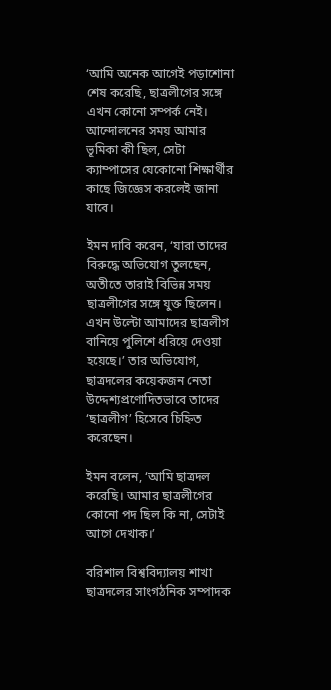‘আমি অনেক আগেই পড়াশোনা শেষ করেছি, ছাত্রলীগের সঙ্গে এখন কোনো সম্পর্ক নেই। আন্দোলনের সময় আমার ভূমিকা কী ছিল, সেটা ক্যাম্পাসের যেকোনো শিক্ষার্থীর কাছে জিজ্ঞেস করলেই জানা যাবে।

ইমন দাবি করেন, ‘যারা তাদের বিরুদ্ধে অভিযোগ তুলছেন, অতীতে তারাই বিভিন্ন সময় ছাত্রলীগের সঙ্গে যুক্ত ছিলেন। এখন উল্টো আমাদের ছাত্রলীগ বানিয়ে পুলিশে ধরিয়ে দেওয়া হয়েছে।’ তার অভিযোগ, ছাত্রদলের কয়েকজন নেতা উদ্দেশ্যপ্রণোদিতভাবে তাদের ‘ছাত্রলীগ’ হিসেবে চিহ্নিত করেছেন।

ইমন ব‌লেন, ‘আমি ছাত্রদল ক‌রে‌ছি। আমার ছাত্রলীগের কোনো পদ ছিল কি না, সেটাই আগে দেখাক।’

বরিশাল বিশ্ববিদ্যালয় শাখা ছাত্রদলের সাংগঠনিক সম্পাদক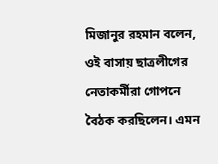মিজানুর রহমান বলেন, ওই বাসায় ছাত্রলীগের নেতাকর্মীরা গোপনে বৈঠক করছিলেন। এমন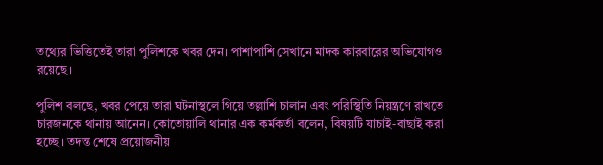তথ্যের ভিত্তিতেই তারা পুলিশকে খবর দেন। পাশাপাশি সেখানে মাদক কারবারের অভিযোগও রয়েছে।

পুলিশ বলছে, খবর পেয়ে তারা ঘটনাস্থলে গিয়ে তল্লাশি চালান এবং পরিস্থিতি নিয়ন্ত্রণে রাখতে চারজনকে থানায় আনেন। কোতোয়ালি থানার এক কর্মকর্তা বলেন, বিষয়টি যাচাই-বাছাই করা হচ্ছে। তদন্ত শেষে প্রয়োজনীয়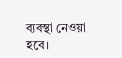ব্যবস্থা নেওয়া হবে।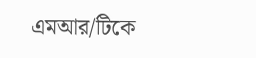এমআর/টিকে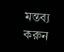মন্তব্য করুন